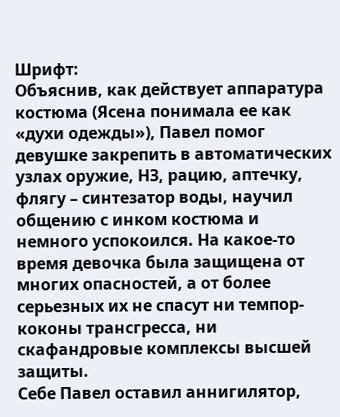Шрифт:
Объяснив, как действует аппаратура костюма (Ясена понимала ее как «духи одежды»), Павел помог девушке закрепить в автоматических узлах оружие, НЗ, рацию, аптечку, флягу – синтезатор воды, научил общению с инком костюма и немного успокоился. На какое-то время девочка была защищена от многих опасностей, а от более серьезных их не спасут ни темпор-коконы трансгресса, ни скафандровые комплексы высшей защиты.
Себе Павел оставил аннигилятор,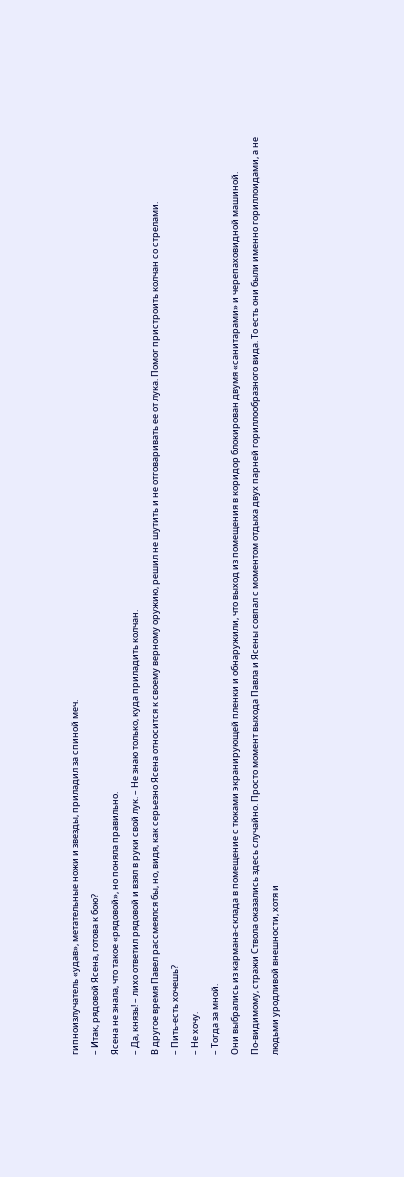гипноизлучатель «удав», метательные ножи и звезды, приладил за спиной меч.
– Итак, рядовой Ясена, готова к бою?
Ясена не знала, что такое «рядовой», но поняла правильно.
– Да, князь! – лихо ответил рядовой и взял в руки свой лук. – Не знаю только, куда приладить колчан.
В другое время Павел рассмеялся бы, но, видя, как серьезно Ясена относится к своему верному оружию, решил не шутить и не отговаривать ее от лука. Помог пристроить колчан со стрелами.
– Пить-есть хочешь?
– Не хочу.
– Тогда за мной.
Они выбрались из кармана-склада в помещение с тюками экранирующей пленки и обнаружили, что выход из помещения в коридор блокирован двумя «санитарами» и черепаховидной машиной.
По-видимому, стражи Ствола оказались здесь случайно. Просто момент выхода Павла и Ясены совпал с моментом отдыха двух парней гориллообразного вида. То есть они были именно гориллоидами, а не людьми уродливой внешности, хотя и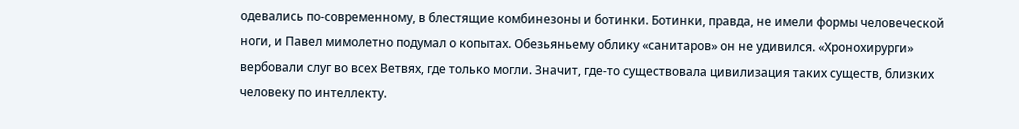одевались по-современному, в блестящие комбинезоны и ботинки. Ботинки, правда, не имели формы человеческой ноги, и Павел мимолетно подумал о копытах. Обезьяньему облику «санитаров» он не удивился. «Хронохирурги» вербовали слуг во всех Ветвях, где только могли. Значит, где-то существовала цивилизация таких существ, близких человеку по интеллекту.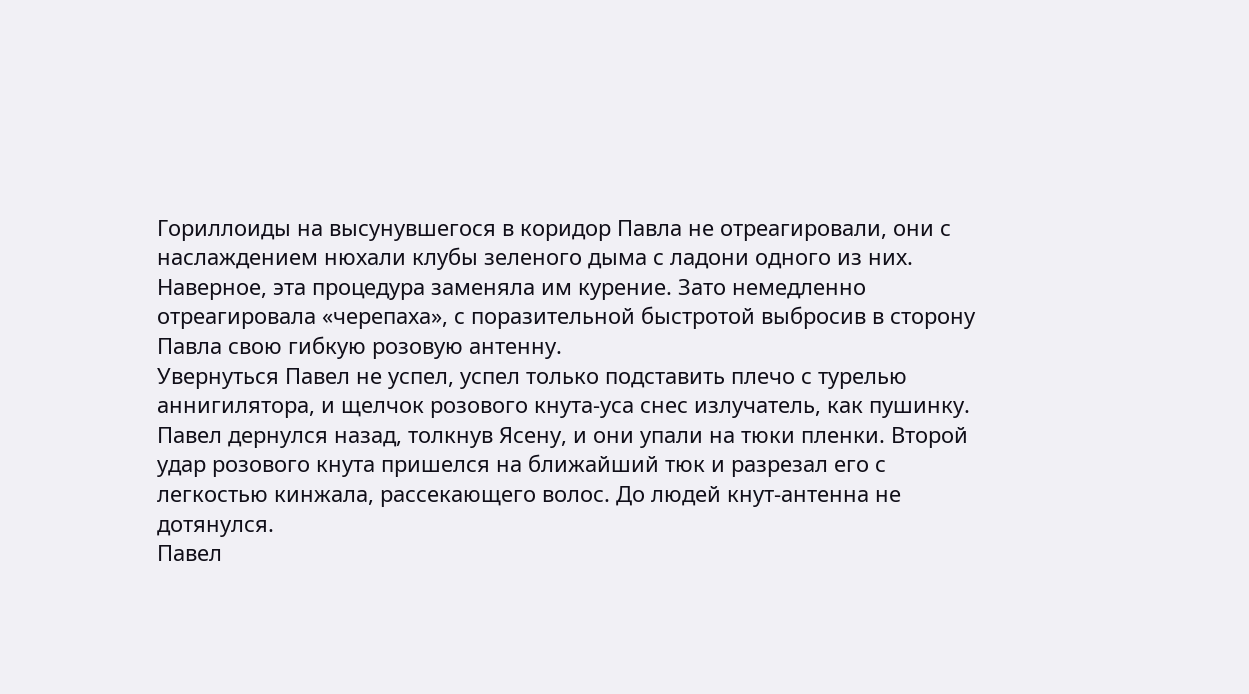Гориллоиды на высунувшегося в коридор Павла не отреагировали, они с наслаждением нюхали клубы зеленого дыма с ладони одного из них. Наверное, эта процедура заменяла им курение. Зато немедленно отреагировала «черепаха», с поразительной быстротой выбросив в сторону Павла свою гибкую розовую антенну.
Увернуться Павел не успел, успел только подставить плечо с турелью аннигилятора, и щелчок розового кнута-уса снес излучатель, как пушинку. Павел дернулся назад, толкнув Ясену, и они упали на тюки пленки. Второй удар розового кнута пришелся на ближайший тюк и разрезал его с легкостью кинжала, рассекающего волос. До людей кнут-антенна не дотянулся.
Павел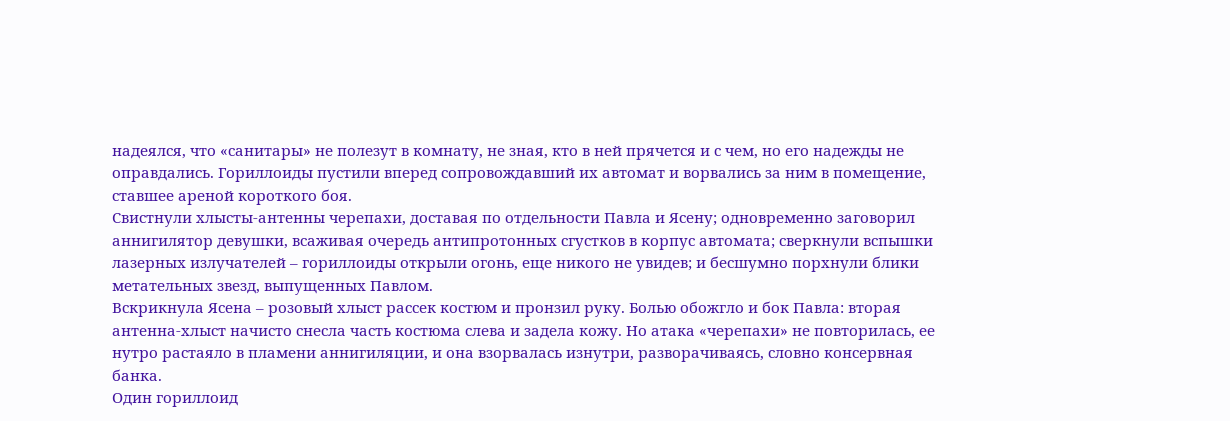надеялся, что «санитары» не полезут в комнату, не зная, кто в ней прячется и с чем, но его надежды не оправдались. Гориллоиды пустили вперед сопровождавший их автомат и ворвались за ним в помещение, ставшее ареной короткого боя.
Свистнули хлысты-антенны черепахи, доставая по отдельности Павла и Ясену; одновременно заговорил аннигилятор девушки, всаживая очередь антипротонных сгустков в корпус автомата; сверкнули вспышки лазерных излучателей – гориллоиды открыли огонь, еще никого не увидев; и бесшумно порхнули блики метательных звезд, выпущенных Павлом.
Вскрикнула Ясена – розовый хлыст рассек костюм и пронзил руку. Болью обожгло и бок Павла: вторая антенна-хлыст начисто снесла часть костюма слева и задела кожу. Но атака «черепахи» не повторилась, ее нутро растаяло в пламени аннигиляции, и она взорвалась изнутри, разворачиваясь, словно консервная банка.
Один гориллоид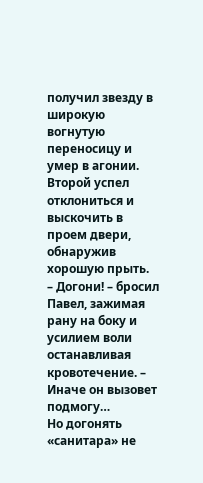получил звезду в широкую вогнутую переносицу и умер в агонии. Второй успел отклониться и выскочить в проем двери, обнаружив хорошую прыть.
– Догони! – бросил Павел, зажимая рану на боку и усилием воли останавливая кровотечение. – Иначе он вызовет подмогу…
Но догонять «санитара» не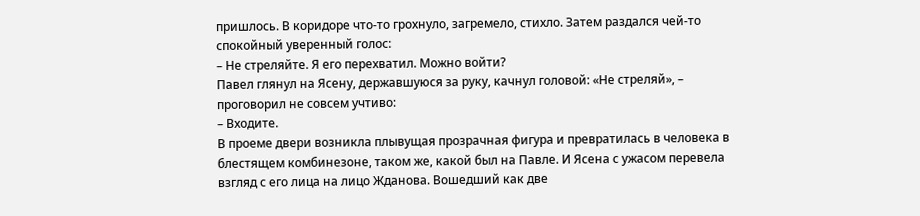пришлось. В коридоре что-то грохнуло, загремело, стихло. Затем раздался чей-то спокойный уверенный голос:
– Не стреляйте. Я его перехватил. Можно войти?
Павел глянул на Ясену, державшуюся за руку, качнул головой: «Не стреляй», – проговорил не совсем учтиво:
– Входите.
В проеме двери возникла плывущая прозрачная фигура и превратилась в человека в блестящем комбинезоне, таком же, какой был на Павле. И Ясена с ужасом перевела взгляд с его лица на лицо Жданова. Вошедший как две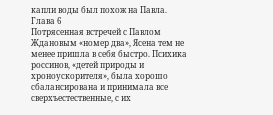капли воды был похож на Павла.
Глава 6
Потрясенная встречей с Павлом Ждановым «номер два», Ясена тем не менее пришла в себя быстро. Психика россинов, «детей природы и хроноускорителя», была хорошо сбалансирована и принимала все сверхъестественные, с их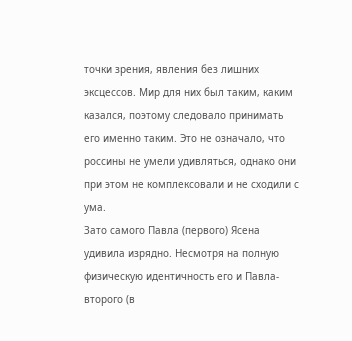точки зрения, явления без лишних эксцессов. Мир для них был таким, каким казался, поэтому следовало принимать его именно таким. Это не означало, что россины не умели удивляться, однако они при этом не комплексовали и не сходили с ума.
Зато самого Павла (первого) Ясена удивила изрядно. Несмотря на полную физическую идентичность его и Павла-второго (в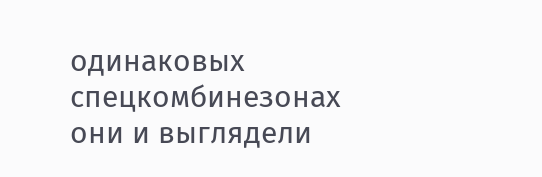одинаковых спецкомбинезонах они и выглядели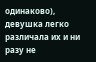одинаково), девушка легко различала их и ни разу не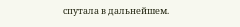спутала в дальнейшем.